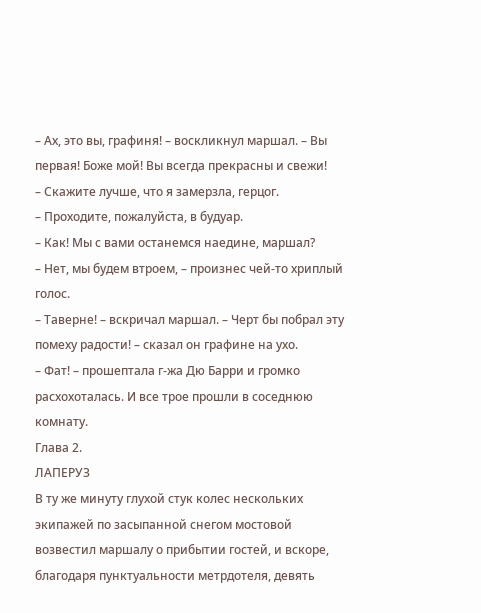– Ах, это вы, графиня! – воскликнул маршал. – Вы первая! Боже мой! Вы всегда прекрасны и свежи!
– Скажите лучше, что я замерзла, герцог.
– Проходите, пожалуйста, в будуар.
– Как! Мы с вами останемся наедине, маршал?
– Нет, мы будем втроем, – произнес чей-то хриплый голос.
– Таверне! – вскричал маршал. – Черт бы побрал эту помеху радости! – сказал он графине на ухо.
– Фат! – прошептала г-жа Дю Барри и громко расхохоталась. И все трое прошли в соседнюю комнату.
Глава 2.
ЛАПЕРУЗ
В ту же минуту глухой стук колес нескольких экипажей по засыпанной снегом мостовой возвестил маршалу о прибытии гостей, и вскоре, благодаря пунктуальности метрдотеля, девять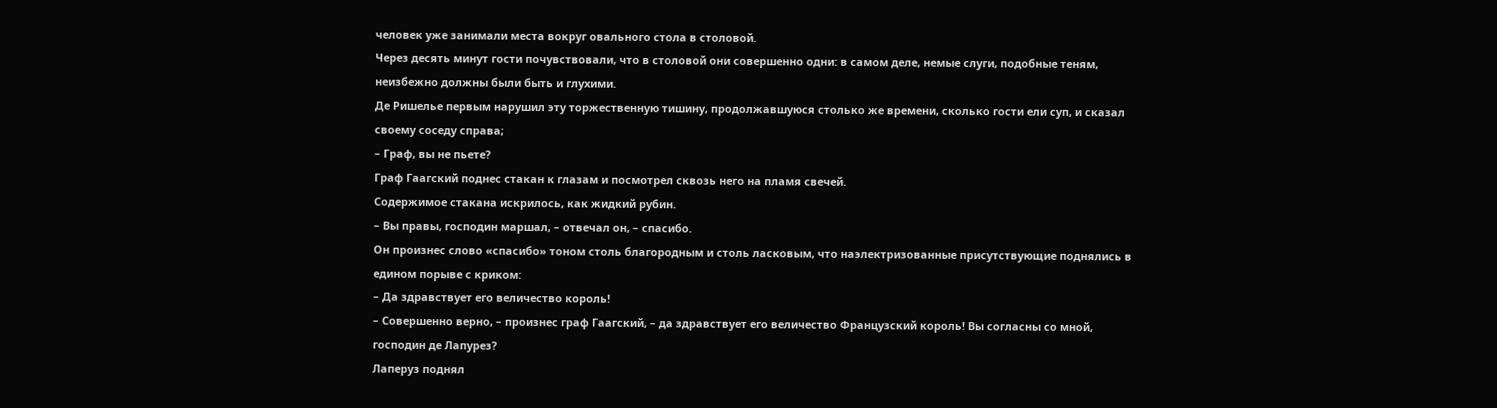человек уже занимали места вокруг овального стола в столовой.
Через десять минут гости почувствовали, что в столовой они совершенно одни: в самом деле, немые слуги, подобные теням, неизбежно должны были быть и глухими.
Де Ришелье первым нарушил эту торжественную тишину, продолжавшуюся столько же времени, сколько гости ели суп, и сказал своему соседу справа;
– Граф, вы не пьете?
Граф Гаагский поднес стакан к глазам и посмотрел сквозь него на пламя свечей.
Содержимое стакана искрилось, как жидкий рубин.
– Вы правы, господин маршал, – отвечал он, – спасибо.
Он произнес слово «спасибо» тоном столь благородным и столь ласковым, что наэлектризованные присутствующие поднялись в едином порыве с криком:
– Да здравствует его величество король!
– Совершенно верно, – произнес граф Гаагский, – да здравствует его величество Французский король! Вы согласны со мной, господин де Лапурез?
Лаперуз поднял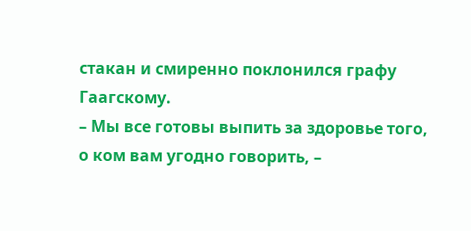стакан и смиренно поклонился графу Гаагскому.
– Мы все готовы выпить за здоровье того, о ком вам угодно говорить, –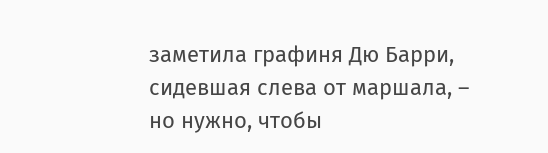заметила графиня Дю Барри, сидевшая слева от маршала, – но нужно, чтобы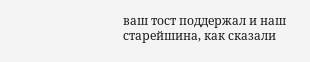ваш тост поддержал и наш старейшина, как сказали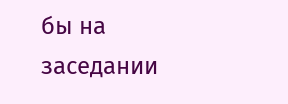бы на заседании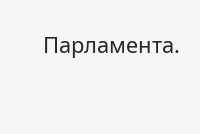Парламента.